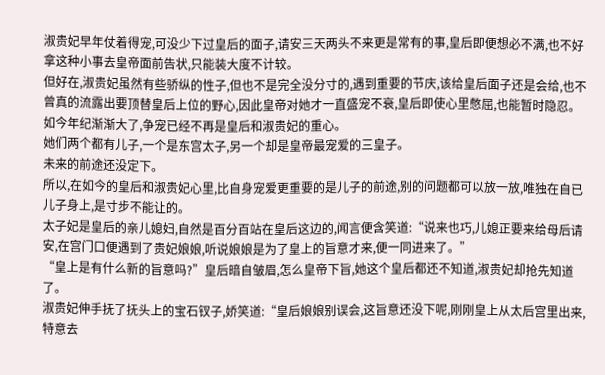淑贵妃早年仗着得宠,可没少下过皇后的面子,请安三天两头不来更是常有的事,皇后即便想必不满,也不好拿这种小事去皇帝面前告状,只能装大度不计较。
但好在,淑贵妃虽然有些骄纵的性子,但也不是完全没分寸的,遇到重要的节庆,该给皇后面子还是会给,也不曾真的流露出要顶替皇后上位的野心,因此皇帝对她才一直盛宠不衰,皇后即使心里憋屈,也能暂时隐忍。
如今年纪渐渐大了,争宠已经不再是皇后和淑贵妃的重心。
她们两个都有儿子,一个是东宫太子,另一个却是皇帝最宠爱的三皇子。
未来的前途还没定下。
所以,在如今的皇后和淑贵妃心里,比自身宠爱更重要的是儿子的前途,别的问题都可以放一放,唯独在自已儿子身上,是寸步不能让的。
太子妃是皇后的亲儿媳妇,自然是百分百站在皇后这边的,闻言便含笑道:“说来也巧,儿媳正要来给母后请安,在宫门口便遇到了贵妃娘娘,听说娘娘是为了皇上的旨意才来,便一同进来了。”
“皇上是有什么新的旨意吗?”皇后暗自皱眉,怎么皇帝下旨,她这个皇后都还不知道,淑贵妃却抢先知道了。
淑贵妃伸手抚了抚头上的宝石钗子,娇笑道:“皇后娘娘别误会,这旨意还没下呢,刚刚皇上从太后宫里出来,特意去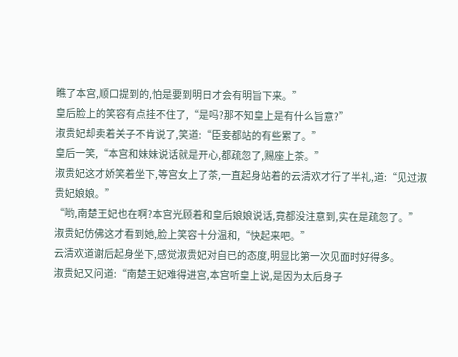瞧了本宫,顺口提到的,怕是要到明日才会有明旨下来。”
皇后脸上的笑容有点挂不住了,“是吗?那不知皇上是有什么旨意?”
淑贵妃却卖着关子不肯说了,笑道:“臣妾都站的有些累了。”
皇后一笑,“本宫和妹妹说话就是开心,都疏忽了,赐座上茶。”
淑贵妃这才娇笑着坐下,等宫女上了茶,一直起身站着的云清欢才行了半礼,道:“见过淑贵妃娘娘。”
“哟,南楚王妃也在啊?本宫光顾着和皇后娘娘说话,竟都没注意到,实在是疏忽了。”
淑贵妃仿佛这才看到她,脸上笑容十分温和,“快起来吧。”
云清欢道谢后起身坐下,感觉淑贵妃对自已的态度,明显比第一次见面时好得多。
淑贵妃又问道:“南楚王妃难得进宫,本宫听皇上说,是因为太后身子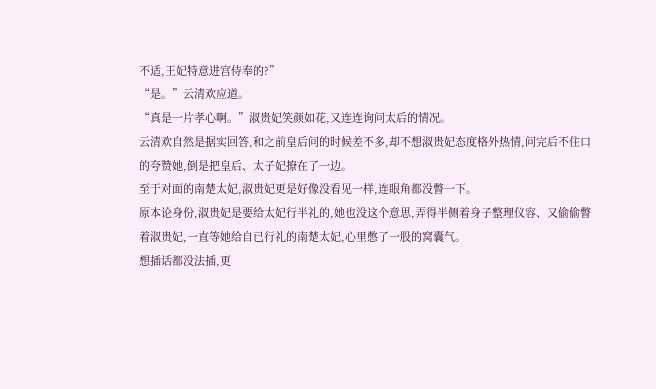不适,王妃特意进宫侍奉的?”
“是。”云清欢应道。
“真是一片孝心啊。”淑贵妃笑颜如花,又连连询问太后的情况。
云清欢自然是据实回答,和之前皇后问的时候差不多,却不想淑贵妃态度格外热情,问完后不住口的夸赞她,倒是把皇后、太子妃撩在了一边。
至于对面的南楚太妃,淑贵妃更是好像没看见一样,连眼角都没瞥一下。
原本论身份,淑贵妃是要给太妃行半礼的,她也没这个意思,弄得半侧着身子整理仪容、又偷偷瞥着淑贵妃,一直等她给自已行礼的南楚太妃,心里憋了一股的窝囊气。
想插话都没法插,更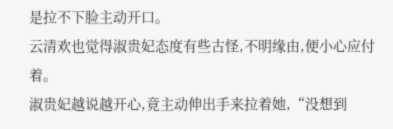是拉不下脸主动开口。
云清欢也觉得淑贵妃态度有些古怪,不明缘由,便小心应付着。
淑贵妃越说越开心,竟主动伸出手来拉着她,“没想到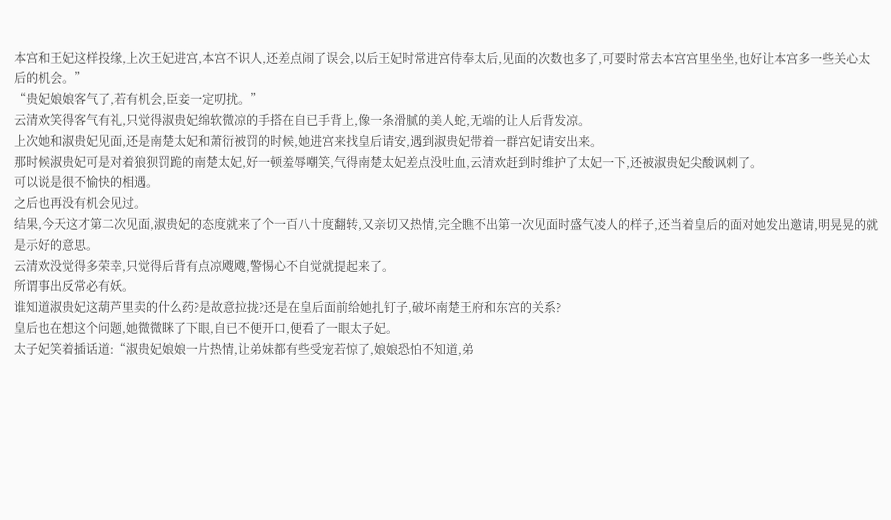本宫和王妃这样投缘,上次王妃进宫,本宫不识人,还差点闹了误会,以后王妃时常进宫侍奉太后,见面的次数也多了,可要时常去本宫宫里坐坐,也好让本宫多一些关心太后的机会。”
“贵妃娘娘客气了,若有机会,臣妾一定叨扰。”
云清欢笑得客气有礼,只觉得淑贵妃绵软微凉的手搭在自已手背上,像一条滑腻的美人蛇,无端的让人后背发凉。
上次她和淑贵妃见面,还是南楚太妃和萧衍被罚的时候,她进宫来找皇后请安,遇到淑贵妃带着一群宫妃请安出来。
那时候淑贵妃可是对着狼狈罚跪的南楚太妃,好一顿羞辱嘲笑,气得南楚太妃差点没吐血,云清欢赶到时维护了太妃一下,还被淑贵妃尖酸讽刺了。
可以说是很不愉快的相遇。
之后也再没有机会见过。
结果,今天这才第二次见面,淑贵妃的态度就来了个一百八十度翻转,又亲切又热情,完全瞧不出第一次见面时盛气凌人的样子,还当着皇后的面对她发出邀请,明晃晃的就是示好的意思。
云清欢没觉得多荣幸,只觉得后背有点凉飕飕,警惕心不自觉就提起来了。
所谓事出反常必有妖。
谁知道淑贵妃这葫芦里卖的什么药?是故意拉拢?还是在皇后面前给她扎钉子,破坏南楚王府和东宫的关系?
皇后也在想这个问题,她微微眯了下眼,自已不便开口,便看了一眼太子妃。
太子妃笑着插话道:“淑贵妃娘娘一片热情,让弟妹都有些受宠若惊了,娘娘恐怕不知道,弟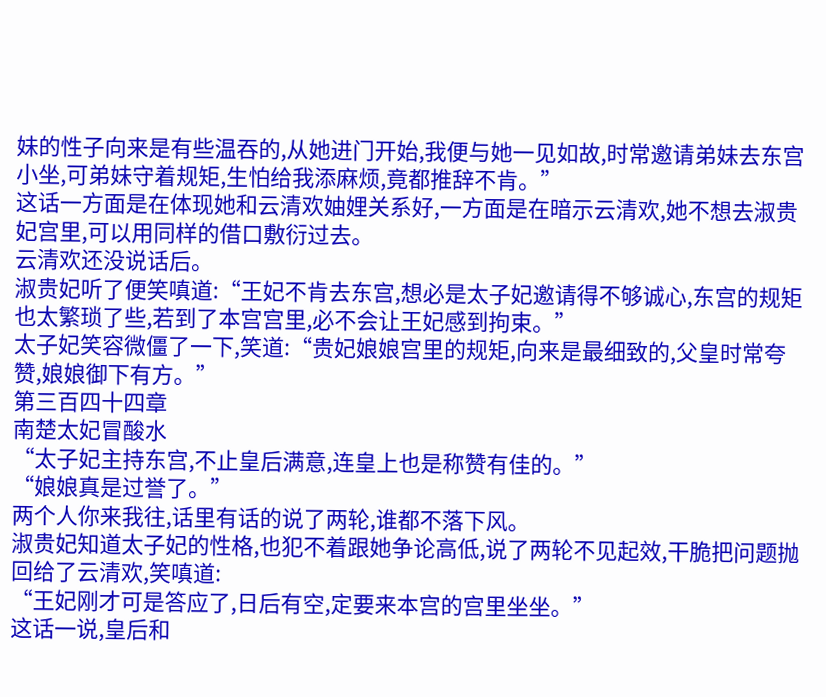妹的性子向来是有些温吞的,从她进门开始,我便与她一见如故,时常邀请弟妹去东宫小坐,可弟妹守着规矩,生怕给我添麻烦,竟都推辞不肯。”
这话一方面是在体现她和云清欢妯娌关系好,一方面是在暗示云清欢,她不想去淑贵妃宫里,可以用同样的借口敷衍过去。
云清欢还没说话后。
淑贵妃听了便笑嗔道:“王妃不肯去东宫,想必是太子妃邀请得不够诚心,东宫的规矩也太繁琐了些,若到了本宫宫里,必不会让王妃感到拘束。”
太子妃笑容微僵了一下,笑道:“贵妃娘娘宫里的规矩,向来是最细致的,父皇时常夸赞,娘娘御下有方。”
第三百四十四章
南楚太妃冒酸水
“太子妃主持东宫,不止皇后满意,连皇上也是称赞有佳的。”
“娘娘真是过誉了。”
两个人你来我往,话里有话的说了两轮,谁都不落下风。
淑贵妃知道太子妃的性格,也犯不着跟她争论高低,说了两轮不见起效,干脆把问题抛回给了云清欢,笑嗔道:
“王妃刚才可是答应了,日后有空,定要来本宫的宫里坐坐。”
这话一说,皇后和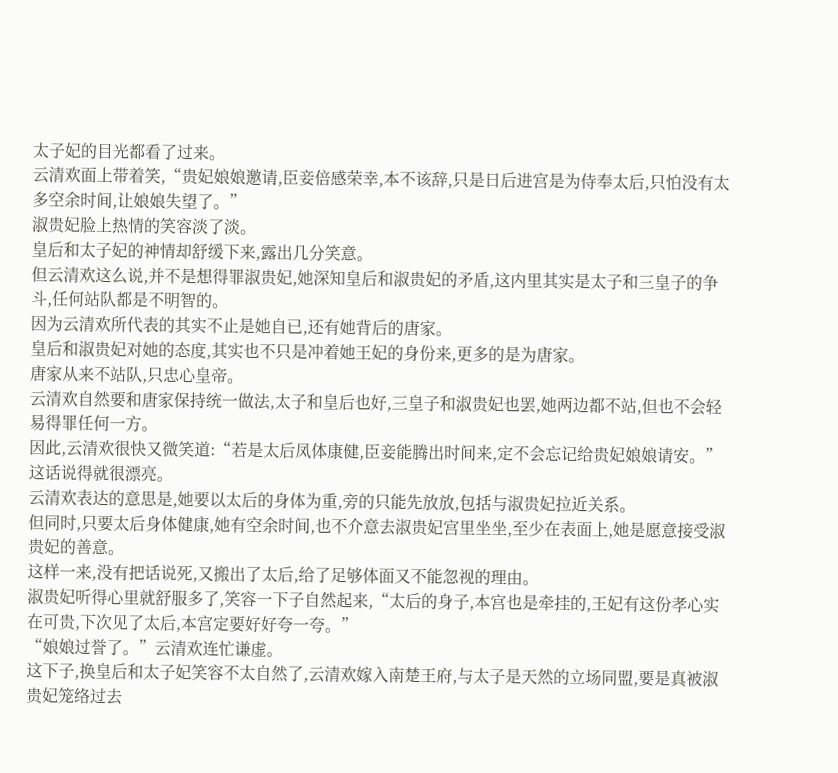太子妃的目光都看了过来。
云清欢面上带着笑,“贵妃娘娘邀请,臣妾倍感荣幸,本不该辞,只是日后进宫是为侍奉太后,只怕没有太多空余时间,让娘娘失望了。”
淑贵妃脸上热情的笑容淡了淡。
皇后和太子妃的神情却舒缓下来,露出几分笑意。
但云清欢这么说,并不是想得罪淑贵妃,她深知皇后和淑贵妃的矛盾,这内里其实是太子和三皇子的争斗,任何站队都是不明智的。
因为云清欢所代表的其实不止是她自已,还有她背后的唐家。
皇后和淑贵妃对她的态度,其实也不只是冲着她王妃的身份来,更多的是为唐家。
唐家从来不站队,只忠心皇帝。
云清欢自然要和唐家保持统一做法,太子和皇后也好,三皇子和淑贵妃也罢,她两边都不站,但也不会轻易得罪任何一方。
因此,云清欢很快又微笑道:“若是太后凤体康健,臣妾能腾出时间来,定不会忘记给贵妃娘娘请安。”
这话说得就很漂亮。
云清欢表达的意思是,她要以太后的身体为重,旁的只能先放放,包括与淑贵妃拉近关系。
但同时,只要太后身体健康,她有空余时间,也不介意去淑贵妃宫里坐坐,至少在表面上,她是愿意接受淑贵妃的善意。
这样一来,没有把话说死,又搬出了太后,给了足够体面又不能忽视的理由。
淑贵妃听得心里就舒服多了,笑容一下子自然起来,“太后的身子,本宫也是牵挂的,王妃有这份孝心实在可贵,下次见了太后,本宫定要好好夸一夸。”
“娘娘过誉了。”云清欢连忙谦虚。
这下子,换皇后和太子妃笑容不太自然了,云清欢嫁入南楚王府,与太子是天然的立场同盟,要是真被淑贵妃笼络过去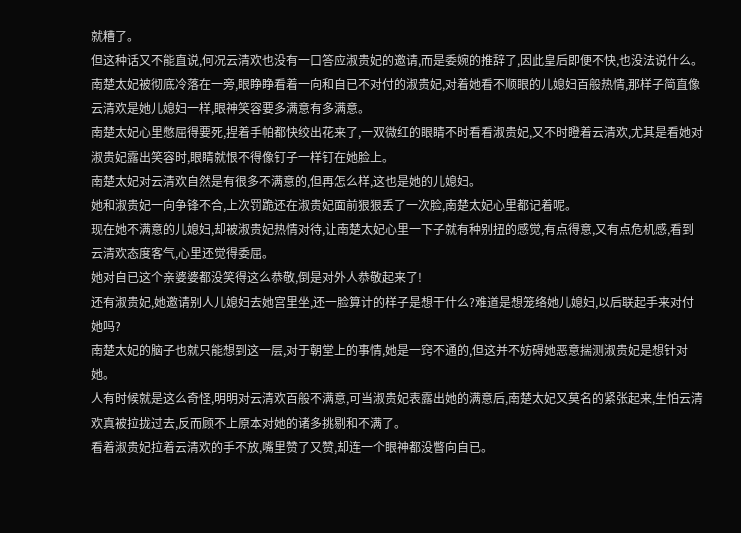就糟了。
但这种话又不能直说,何况云清欢也没有一口答应淑贵妃的邀请,而是委婉的推辞了,因此皇后即便不快,也没法说什么。
南楚太妃被彻底冷落在一旁,眼睁睁看着一向和自已不对付的淑贵妃,对着她看不顺眼的儿媳妇百般热情,那样子简直像云清欢是她儿媳妇一样,眼神笑容要多满意有多满意。
南楚太妃心里憋屈得要死,捏着手帕都快绞出花来了,一双微红的眼睛不时看看淑贵妃,又不时瞪着云清欢,尤其是看她对淑贵妃露出笑容时,眼睛就恨不得像钉子一样钉在她脸上。
南楚太妃对云清欢自然是有很多不满意的,但再怎么样,这也是她的儿媳妇。
她和淑贵妃一向争锋不合,上次罚跪还在淑贵妃面前狠狠丢了一次脸,南楚太妃心里都记着呢。
现在她不满意的儿媳妇,却被淑贵妃热情对待,让南楚太妃心里一下子就有种别扭的感觉,有点得意,又有点危机感,看到云清欢态度客气,心里还觉得委屈。
她对自已这个亲婆婆都没笑得这么恭敬,倒是对外人恭敬起来了!
还有淑贵妃,她邀请别人儿媳妇去她宫里坐,还一脸算计的样子是想干什么?难道是想笼络她儿媳妇,以后联起手来对付她吗?
南楚太妃的脑子也就只能想到这一层,对于朝堂上的事情,她是一窍不通的,但这并不妨碍她恶意揣测淑贵妃是想针对她。
人有时候就是这么奇怪,明明对云清欢百般不满意,可当淑贵妃表露出她的满意后,南楚太妃又莫名的紧张起来,生怕云清欢真被拉拢过去,反而顾不上原本对她的诸多挑剔和不满了。
看着淑贵妃拉着云清欢的手不放,嘴里赞了又赞,却连一个眼神都没瞥向自已。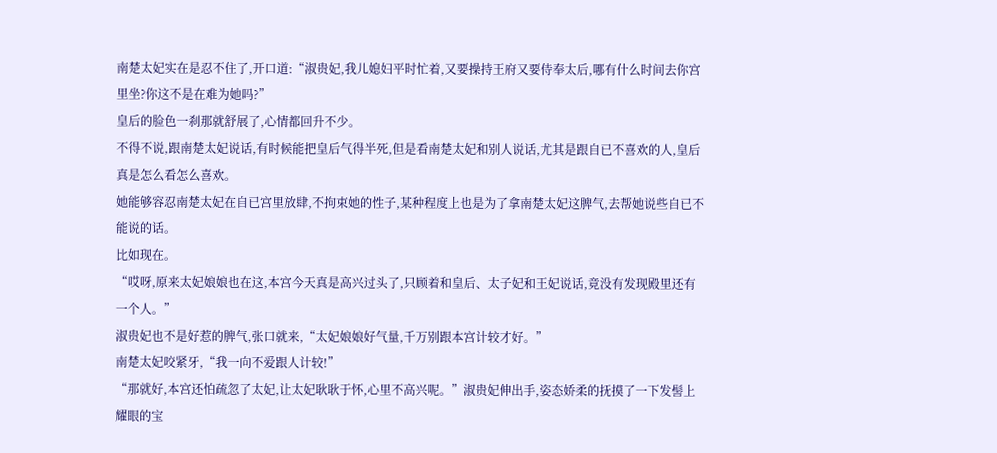南楚太妃实在是忍不住了,开口道:“淑贵妃,我儿媳妇平时忙着,又要操持王府又要侍奉太后,哪有什么时间去你宫里坐?你这不是在难为她吗?”
皇后的脸色一刹那就舒展了,心情都回升不少。
不得不说,跟南楚太妃说话,有时候能把皇后气得半死,但是看南楚太妃和别人说话,尤其是跟自已不喜欢的人,皇后真是怎么看怎么喜欢。
她能够容忍南楚太妃在自已宫里放肆,不拘束她的性子,某种程度上也是为了拿南楚太妃这脾气,去帮她说些自已不能说的话。
比如现在。
“哎呀,原来太妃娘娘也在这,本宫今天真是高兴过头了,只顾着和皇后、太子妃和王妃说话,竟没有发现殿里还有一个人。”
淑贵妃也不是好惹的脾气,张口就来,“太妃娘娘好气量,千万别跟本宫计较才好。”
南楚太妃咬紧牙,“我一向不爱跟人计较!”
“那就好,本宫还怕疏忽了太妃,让太妃耿耿于怀,心里不高兴呢。”淑贵妃伸出手,姿态娇柔的抚摸了一下发髻上耀眼的宝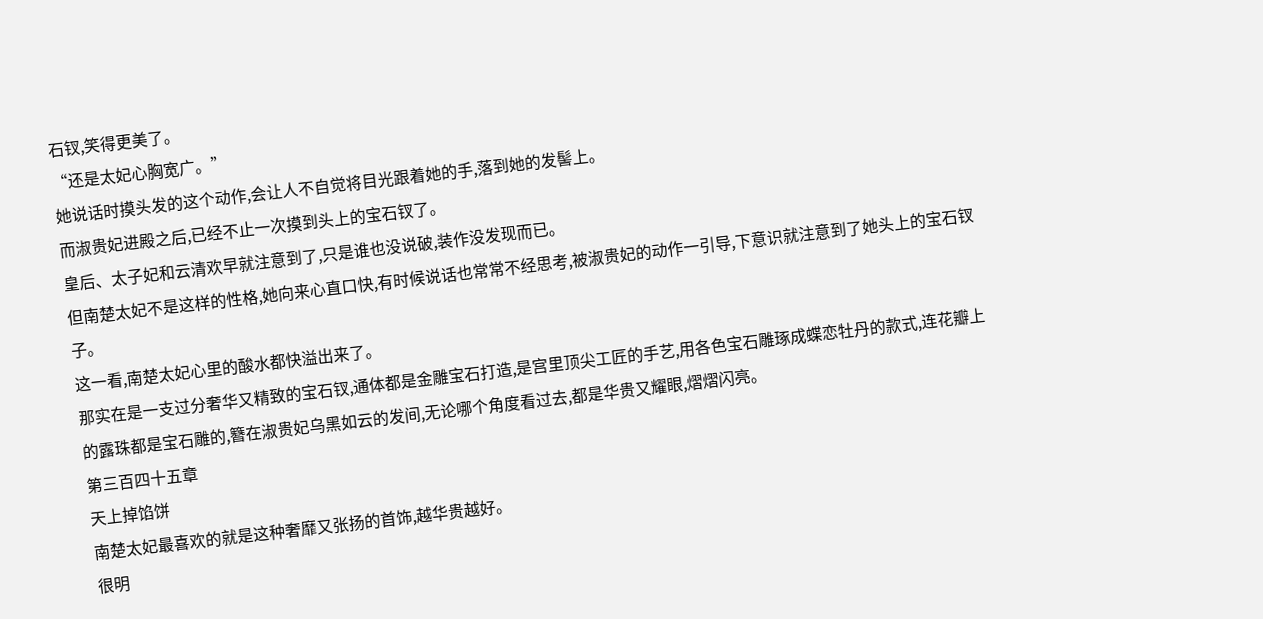石钗,笑得更美了。
“还是太妃心胸宽广。”
她说话时摸头发的这个动作,会让人不自觉将目光跟着她的手,落到她的发髻上。
而淑贵妃进殿之后,已经不止一次摸到头上的宝石钗了。
皇后、太子妃和云清欢早就注意到了,只是谁也没说破,装作没发现而已。
但南楚太妃不是这样的性格,她向来心直口快,有时候说话也常常不经思考,被淑贵妃的动作一引导,下意识就注意到了她头上的宝石钗子。
这一看,南楚太妃心里的酸水都快溢出来了。
那实在是一支过分奢华又精致的宝石钗,通体都是金雕宝石打造,是宫里顶尖工匠的手艺,用各色宝石雕琢成蝶恋牡丹的款式,连花瓣上的露珠都是宝石雕的,簪在淑贵妃乌黑如云的发间,无论哪个角度看过去,都是华贵又耀眼,熠熠闪亮。
第三百四十五章
天上掉馅饼
南楚太妃最喜欢的就是这种奢靡又张扬的首饰,越华贵越好。
很明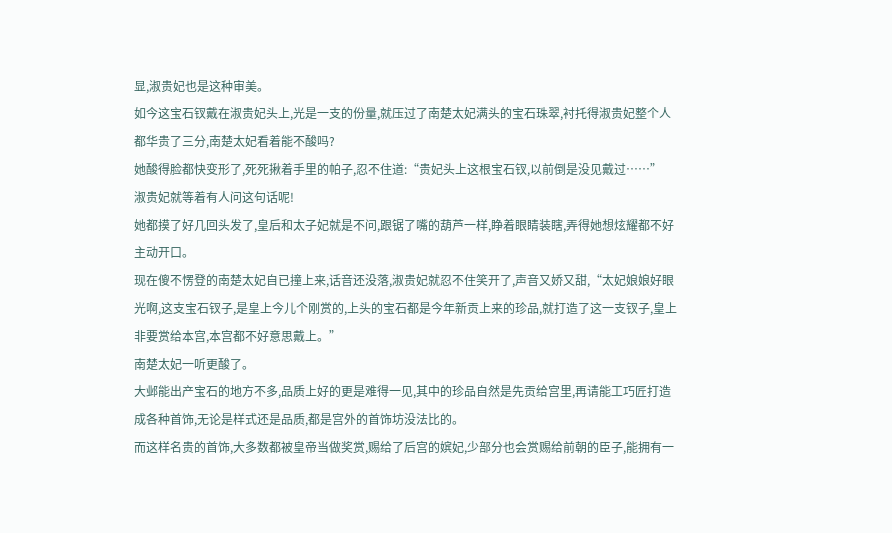显,淑贵妃也是这种审美。
如今这宝石钗戴在淑贵妃头上,光是一支的份量,就压过了南楚太妃满头的宝石珠翠,衬托得淑贵妃整个人都华贵了三分,南楚太妃看着能不酸吗?
她酸得脸都快变形了,死死揪着手里的帕子,忍不住道:“贵妃头上这根宝石钗,以前倒是没见戴过……”
淑贵妃就等着有人问这句话呢!
她都摸了好几回头发了,皇后和太子妃就是不问,跟锯了嘴的葫芦一样,睁着眼睛装瞎,弄得她想炫耀都不好主动开口。
现在傻不愣登的南楚太妃自已撞上来,话音还没落,淑贵妃就忍不住笑开了,声音又娇又甜,“太妃娘娘好眼光啊,这支宝石钗子,是皇上今儿个刚赏的,上头的宝石都是今年新贡上来的珍品,就打造了这一支钗子,皇上非要赏给本宫,本宫都不好意思戴上。”
南楚太妃一听更酸了。
大邺能出产宝石的地方不多,品质上好的更是难得一见,其中的珍品自然是先贡给宫里,再请能工巧匠打造成各种首饰,无论是样式还是品质,都是宫外的首饰坊没法比的。
而这样名贵的首饰,大多数都被皇帝当做奖赏,赐给了后宫的嫔妃,少部分也会赏赐给前朝的臣子,能拥有一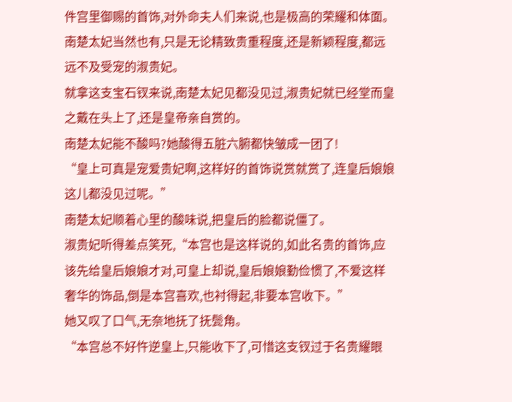件宫里御赐的首饰,对外命夫人们来说,也是极高的荣耀和体面。
南楚太妃当然也有,只是无论精致贵重程度,还是新颖程度,都远远不及受宠的淑贵妃。
就拿这支宝石钗来说,南楚太妃见都没见过,淑贵妃就已经堂而皇之戴在头上了,还是皇帝亲自赏的。
南楚太妃能不酸吗?她酸得五脏六腑都快皱成一团了!
“皇上可真是宠爱贵妃啊,这样好的首饰说赏就赏了,连皇后娘娘这儿都没见过呢。”
南楚太妃顺着心里的酸味说,把皇后的脸都说僵了。
淑贵妃听得差点笑死,“本宫也是这样说的,如此名贵的首饰,应该先给皇后娘娘才对,可皇上却说,皇后娘娘勤俭惯了,不爱这样奢华的饰品,倒是本宫喜欢,也衬得起,非要本宫收下。”
她又叹了口气,无奈地抚了抚鬓角。
“本宫总不好忤逆皇上,只能收下了,可惜这支钗过于名贵耀眼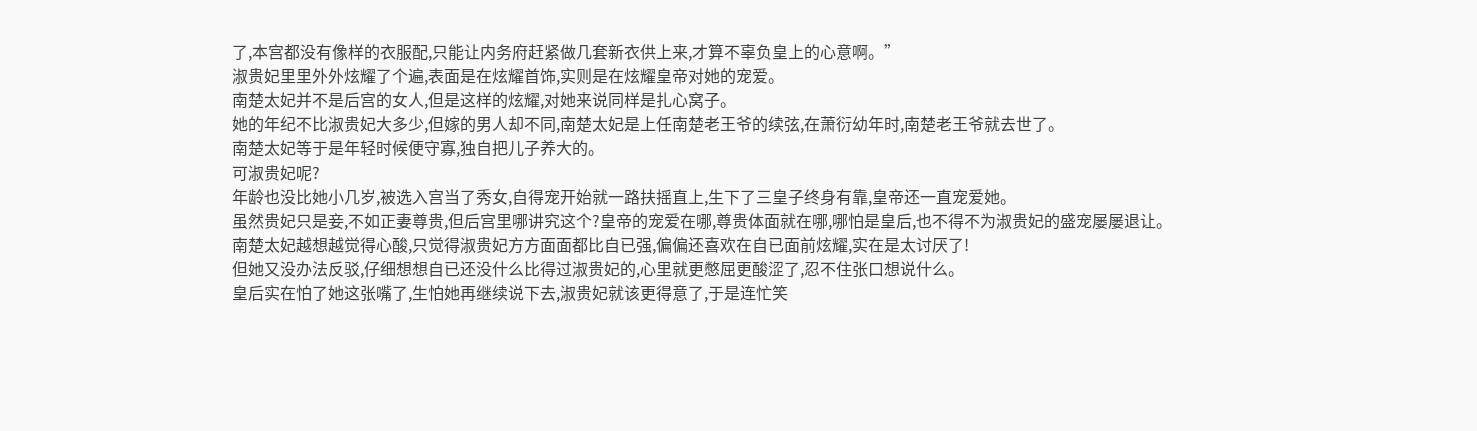了,本宫都没有像样的衣服配,只能让内务府赶紧做几套新衣供上来,才算不辜负皇上的心意啊。”
淑贵妃里里外外炫耀了个遍,表面是在炫耀首饰,实则是在炫耀皇帝对她的宠爱。
南楚太妃并不是后宫的女人,但是这样的炫耀,对她来说同样是扎心窝子。
她的年纪不比淑贵妃大多少,但嫁的男人却不同,南楚太妃是上任南楚老王爷的续弦,在萧衍幼年时,南楚老王爷就去世了。
南楚太妃等于是年轻时候便守寡,独自把儿子养大的。
可淑贵妃呢?
年龄也没比她小几岁,被选入宫当了秀女,自得宠开始就一路扶摇直上,生下了三皇子终身有靠,皇帝还一直宠爱她。
虽然贵妃只是妾,不如正妻尊贵,但后宫里哪讲究这个?皇帝的宠爱在哪,尊贵体面就在哪,哪怕是皇后,也不得不为淑贵妃的盛宠屡屡退让。
南楚太妃越想越觉得心酸,只觉得淑贵妃方方面面都比自已强,偏偏还喜欢在自已面前炫耀,实在是太讨厌了!
但她又没办法反驳,仔细想想自已还没什么比得过淑贵妃的,心里就更憋屈更酸涩了,忍不住张口想说什么。
皇后实在怕了她这张嘴了,生怕她再继续说下去,淑贵妃就该更得意了,于是连忙笑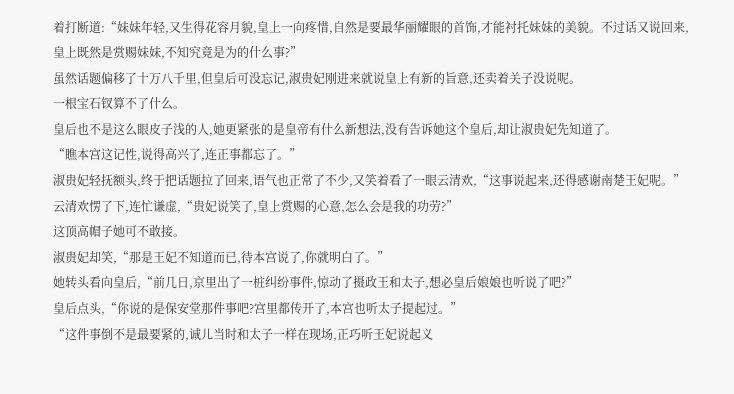着打断道:“妹妹年轻,又生得花容月貌,皇上一向疼惜,自然是要最华丽耀眼的首饰,才能衬托妹妹的美貌。不过话又说回来,皇上既然是赏赐妹妹,不知究竟是为的什么事?”
虽然话题偏移了十万八千里,但皇后可没忘记,淑贵妃刚进来就说皇上有新的旨意,还卖着关子没说呢。
一根宝石钗算不了什么。
皇后也不是这么眼皮子浅的人,她更紧张的是皇帝有什么新想法,没有告诉她这个皇后,却让淑贵妃先知道了。
“瞧本宫这记性,说得高兴了,连正事都忘了。”
淑贵妃轻抚额头,终于把话题拉了回来,语气也正常了不少,又笑着看了一眼云清欢,“这事说起来,还得感谢南楚王妃呢。”
云清欢愣了下,连忙谦虚,“贵妃说笑了,皇上赏赐的心意,怎么会是我的功劳?”
这顶高帽子她可不敢接。
淑贵妃却笑,“那是王妃不知道而已,待本宫说了,你就明白了。”
她转头看向皇后,“前几日,京里出了一桩纠纷事件,惊动了摄政王和太子,想必皇后娘娘也听说了吧?”
皇后点头,“你说的是保安堂那件事吧?宫里都传开了,本宫也听太子提起过。”
“这件事倒不是最要紧的,诚儿当时和太子一样在现场,正巧听王妃说起义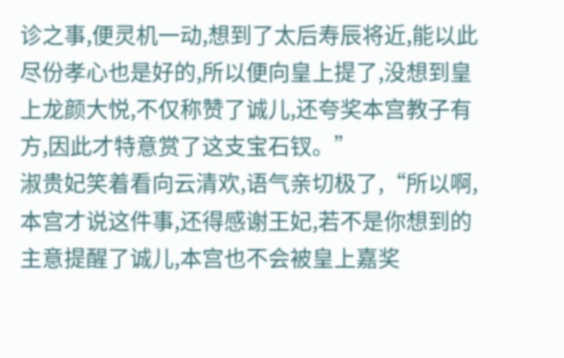诊之事,便灵机一动,想到了太后寿辰将近,能以此尽份孝心也是好的,所以便向皇上提了,没想到皇上龙颜大悦,不仅称赞了诚儿,还夸奖本宫教子有方,因此才特意赏了这支宝石钗。”
淑贵妃笑着看向云清欢,语气亲切极了,“所以啊,本宫才说这件事,还得感谢王妃,若不是你想到的主意提醒了诚儿,本宫也不会被皇上嘉奖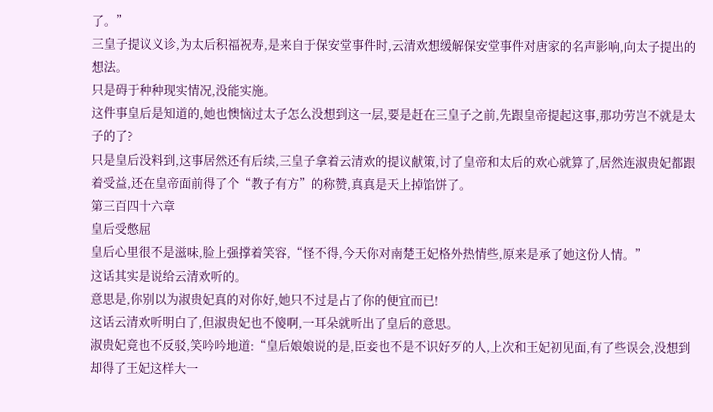了。”
三皇子提议义诊,为太后积福祝寿,是来自于保安堂事件时,云清欢想缓解保安堂事件对唐家的名声影响,向太子提出的想法。
只是碍于种种现实情况,没能实施。
这件事皇后是知道的,她也懊恼过太子怎么没想到这一层,要是赶在三皇子之前,先跟皇帝提起这事,那功劳岂不就是太子的了?
只是皇后没料到,这事居然还有后续,三皇子拿着云清欢的提议献策,讨了皇帝和太后的欢心就算了,居然连淑贵妃都跟着受益,还在皇帝面前得了个“教子有方”的称赞,真真是天上掉馅饼了。
第三百四十六章
皇后受憋屈
皇后心里很不是滋味,脸上强撑着笑容,“怪不得,今天你对南楚王妃格外热情些,原来是承了她这份人情。”
这话其实是说给云清欢听的。
意思是,你别以为淑贵妃真的对你好,她只不过是占了你的便宜而已!
这话云清欢听明白了,但淑贵妃也不傻啊,一耳朵就听出了皇后的意思。
淑贵妃竟也不反驳,笑吟吟地道:“皇后娘娘说的是,臣妾也不是不识好歹的人,上次和王妃初见面,有了些误会,没想到却得了王妃这样大一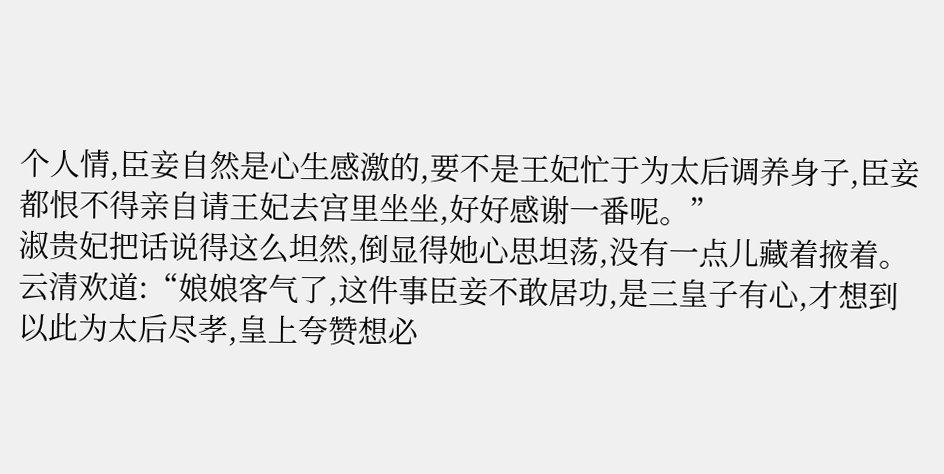个人情,臣妾自然是心生感激的,要不是王妃忙于为太后调养身子,臣妾都恨不得亲自请王妃去宫里坐坐,好好感谢一番呢。”
淑贵妃把话说得这么坦然,倒显得她心思坦荡,没有一点儿藏着掖着。
云清欢道:“娘娘客气了,这件事臣妾不敢居功,是三皇子有心,才想到以此为太后尽孝,皇上夸赞想必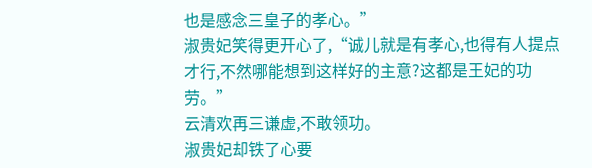也是感念三皇子的孝心。”
淑贵妃笑得更开心了,“诚儿就是有孝心,也得有人提点才行,不然哪能想到这样好的主意?这都是王妃的功劳。”
云清欢再三谦虚,不敢领功。
淑贵妃却铁了心要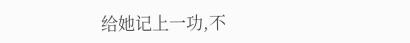给她记上一功,不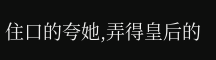住口的夸她,弄得皇后的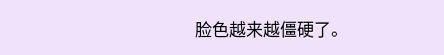脸色越来越僵硬了。